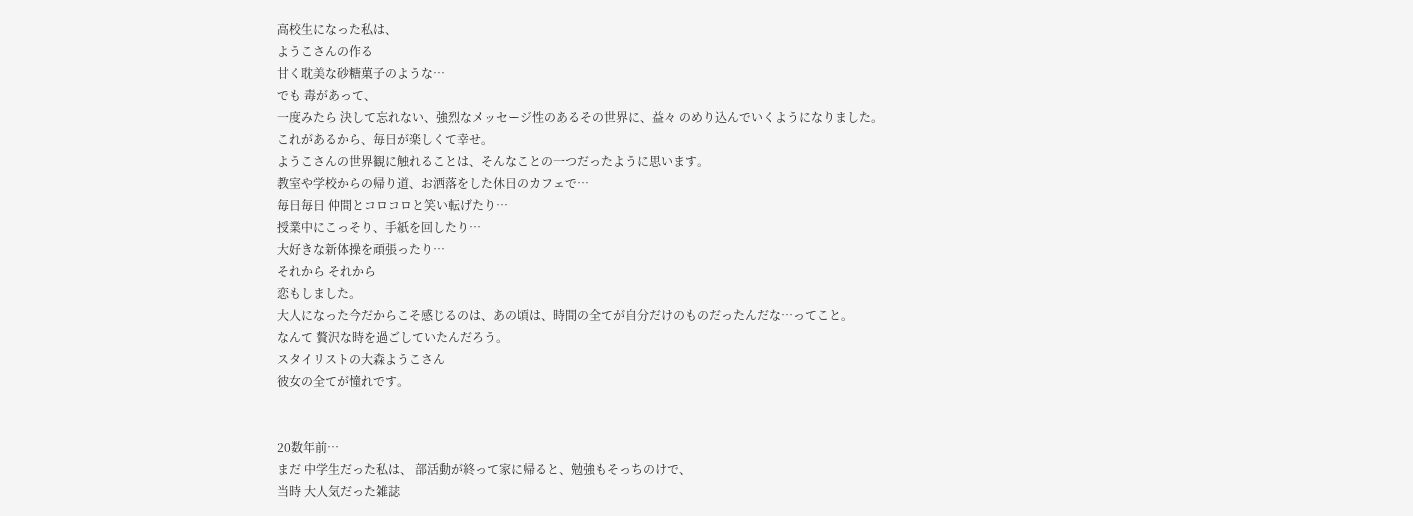高校生になった私は、
ようこさんの作る
甘く耽美な砂糖菓子のような…
でも 毒があって、
一度みたら 決して忘れない、強烈なメッセージ性のあるその世界に、益々 のめり込んでいくようになりました。
これがあるから、毎日が楽しくて幸せ。
ようこさんの世界観に触れることは、そんなことの一つだったように思います。
教室や学校からの帰り道、お洒落をした休日のカフェで…
毎日毎日 仲間とコロコロと笑い転げたり…
授業中にこっそり、手紙を回したり…
大好きな新体操を頑張ったり…
それから それから
恋もしました。
大人になった今だからこそ感じるのは、あの頃は、時間の全てが自分だけのものだったんだな…ってこと。
なんて 贅沢な時を過ごしていたんだろう。
スタイリストの大森ようこさん
彼女の全てが憧れです。


20数年前…
まだ 中学生だった私は、 部活動が終って家に帰ると、勉強もそっちのけで、
当時 大人気だった雑誌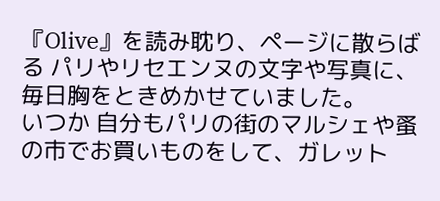『Olive』を読み耽り、ページに散らばる パリやリセエンヌの文字や写真に、毎日胸をときめかせていました。
いつか 自分もパリの街のマルシェや蚤の市でお買いものをして、ガレット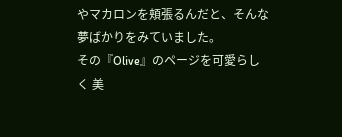やマカロンを頬張るんだと、そんな夢ばかりをみていました。
その『Olive』のページを可愛らしく 美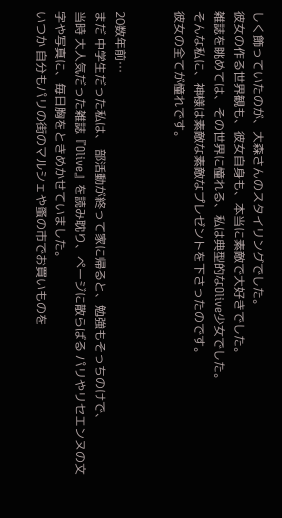しく飾っていたのが、大森さんのスタイリングでした。
彼女の作る世界観も、彼女自身も、本当に素敵で大好きでした。
雑誌を眺めては、その世界に憧れる、私は典型的なOlive少女でした。
そんな私に、神様は素敵な素敵なプレゼントを下さったのです。
彼女の全てが憧れです。


20数年前…
まだ 中学生だった私は、 部活動が終って家に帰ると、勉強もそっちのけで、
当時 大人気だった雑誌『Olive』を読み耽り、ページに散らばる パリやリセエンヌの文字や写真に、毎日胸をときめかせていました。
いつか 自分もパリの街のマルシェや蚤の市でお買いものを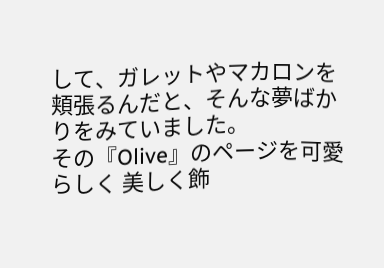して、ガレットやマカロンを頬張るんだと、そんな夢ばかりをみていました。
その『Olive』のページを可愛らしく 美しく飾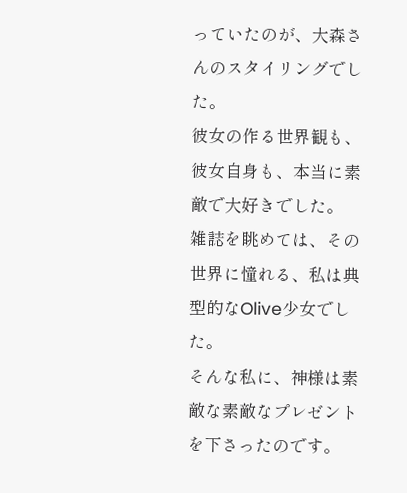っていたのが、大森さんのスタイリングでした。
彼女の作る世界観も、彼女自身も、本当に素敵で大好きでした。
雑誌を眺めては、その世界に憧れる、私は典型的なOlive少女でした。
そんな私に、神様は素敵な素敵なプレゼントを下さったのです。